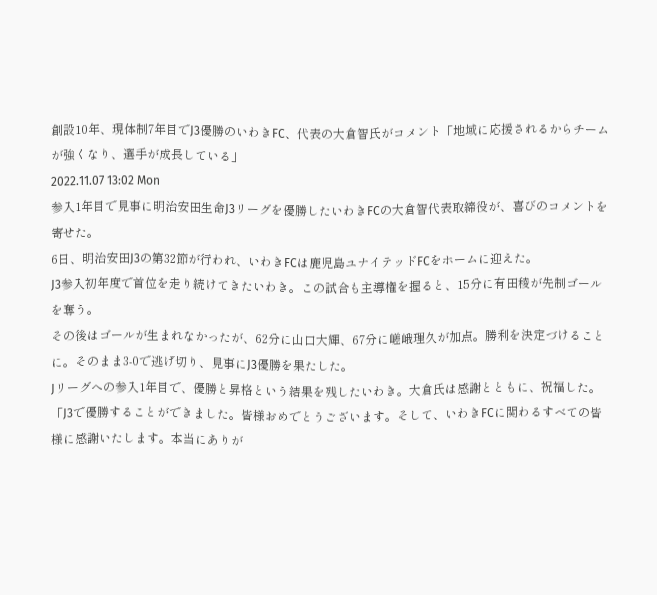創設10年、現体制7年目でJ3優勝のいわきFC、代表の大倉智氏がコメント「地域に応援されるからチームが強くなり、選手が成長している」
2022.11.07 13:02 Mon
参入1年目で見事に明治安田生命J3リーグを優勝したいわきFCの大倉智代表取締役が、喜びのコメントを寄せた。
6日、明治安田J3の第32節が行われ、いわきFCは鹿児島ユナイテッドFCをホームに迎えた。
J3参入初年度で首位を走り続けてきたいわき。この試合も主導権を握ると、15分に有田稜が先制ゴールを奪う。
その後はゴールが生まれなかったが、62分に山口大輝、67分に嵯峨理久が加点。勝利を決定づけることに。そのまま3-0で逃げ切り、見事にJ3優勝を果たした。
Jリーグへの参入1年目で、優勝と昇格という結果を残したいわき。大倉氏は感謝とともに、祝福した。
「J3で優勝することができました。皆様おめでとうございます。そして、いわきFCに関わるすべての皆様に感謝いたします。本当にありが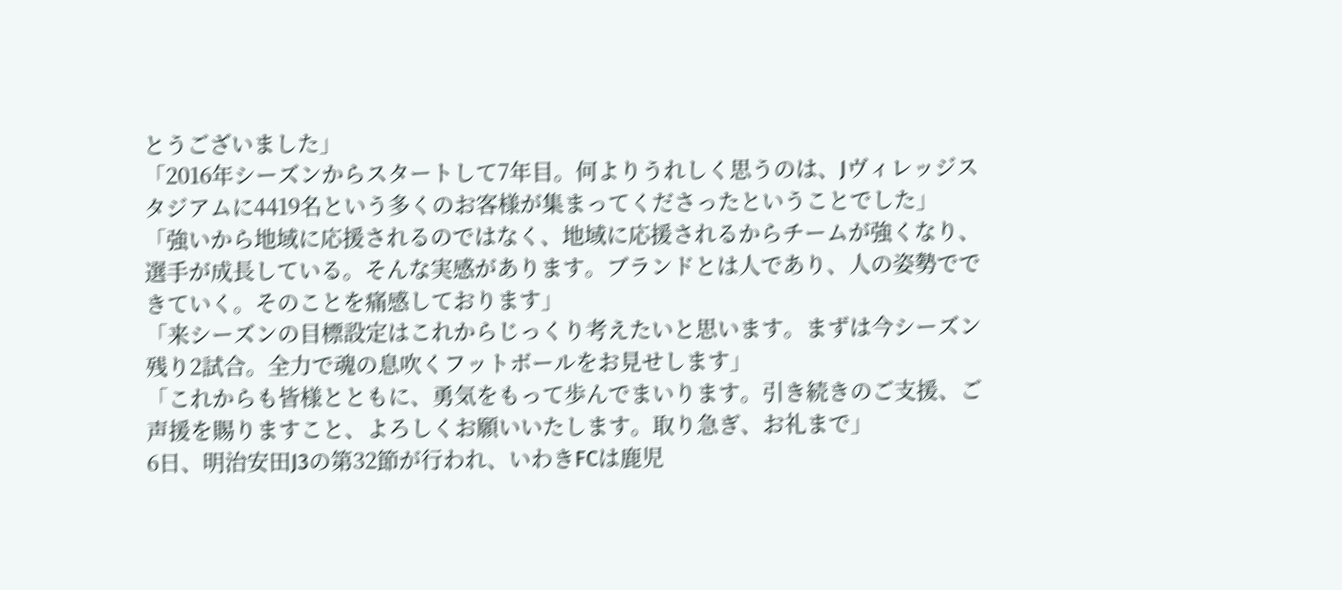とうございました」
「2016年シーズンからスタートして7年目。何よりうれしく思うのは、Jヴィレッジスタジアムに4419名という多くのお客様が集まってくださったということでした」
「強いから地域に応援されるのではなく、地域に応援されるからチームが強くなり、選手が成長している。そんな実感があります。ブランドとは人であり、人の姿勢でできていく。そのことを痛感しております」
「来シーズンの目標設定はこれからじっくり考えたいと思います。まずは今シーズン残り2試合。全力で魂の息吹くフットボールをお見せします」
「これからも皆様とともに、勇気をもって歩んでまいります。引き続きのご支援、ご声援を賜りますこと、よろしくお願いいたします。取り急ぎ、お礼まで」
6日、明治安田J3の第32節が行われ、いわきFCは鹿児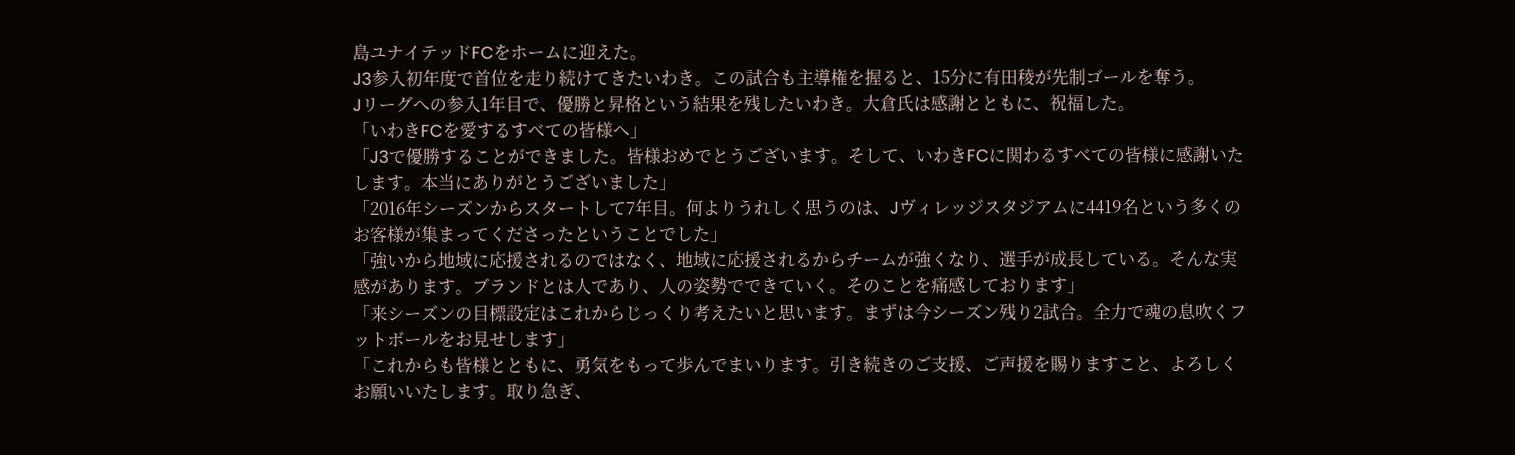島ユナイテッドFCをホームに迎えた。
J3参入初年度で首位を走り続けてきたいわき。この試合も主導権を握ると、15分に有田稜が先制ゴールを奪う。
Jリーグへの参入1年目で、優勝と昇格という結果を残したいわき。大倉氏は感謝とともに、祝福した。
「いわきFCを愛するすべての皆様へ」
「J3で優勝することができました。皆様おめでとうございます。そして、いわきFCに関わるすべての皆様に感謝いたします。本当にありがとうございました」
「2016年シーズンからスタートして7年目。何よりうれしく思うのは、Jヴィレッジスタジアムに4419名という多くのお客様が集まってくださったということでした」
「強いから地域に応援されるのではなく、地域に応援されるからチームが強くなり、選手が成長している。そんな実感があります。ブランドとは人であり、人の姿勢でできていく。そのことを痛感しております」
「来シーズンの目標設定はこれからじっくり考えたいと思います。まずは今シーズン残り2試合。全力で魂の息吹くフットボールをお見せします」
「これからも皆様とともに、勇気をもって歩んでまいります。引き続きのご支援、ご声援を賜りますこと、よろしくお願いいたします。取り急ぎ、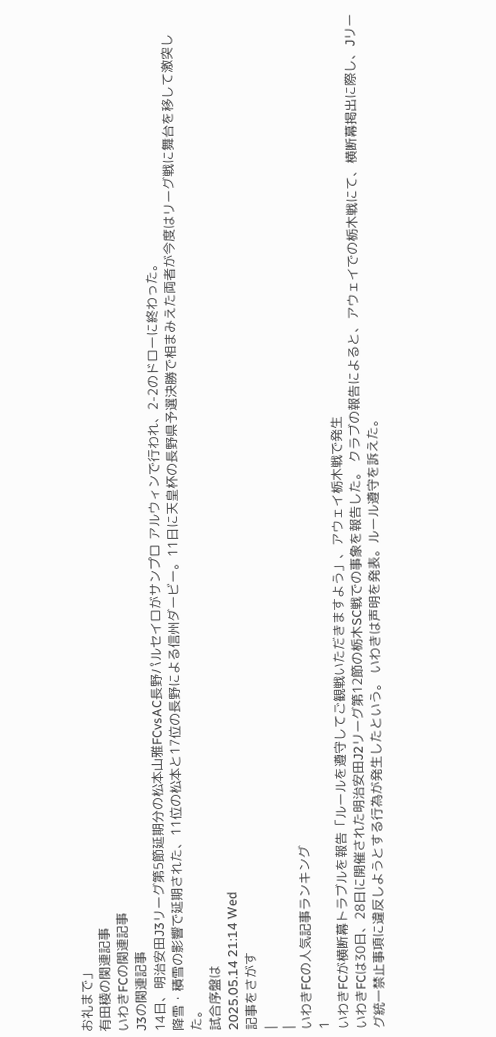お礼まで」
有田稜の関連記事
いわきFCの関連記事
J3の関連記事
14日、明治安田J3リーグ第5節延期分の松本山雅FCvsAC長野パルセイロがサンプロ アルウィンで行われ、2-2のドローに終わった。
降雪・積雪の影響で延期された、11位の松本と17位の長野による信州ダービー。11日に天皇杯の長野県予選決勝で相まみえた両者が今度はリーグ戦に舞台を移して激突した。
試合序盤は
2025.05.14 21:14 Wed
記事をさがす
|
|
いわきFCの人気記事ランキング
1
いわきFCが横断幕トラブルを報告「ルールを遵守してご観戦いただきますよう」、アウェイ栃木戦で発生
いわきFCは30日、28日に開催された明治安田J2リーグ第12節の栃木SC戦での事象を報告した。 クラブの報告によると、アウェイでの栃木戦にて、横断幕掲出に際し、Jリーグ統一禁止事項に違反しようとする行為が発生したという。 いわきは声明を発表。ルール遵守を訴えた。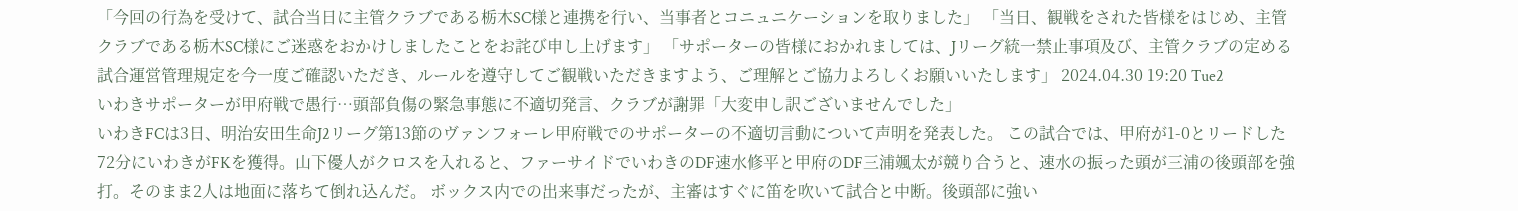「今回の行為を受けて、試合当日に主管クラブである栃木SC様と連携を行い、当事者とコニュニケーションを取りました」 「当日、観戦をされた皆様をはじめ、主管クラブである栃木SC様にご迷惑をおかけしましたことをお詫び申し上げます」 「サポーターの皆様におかれましては、Jリーグ統一禁止事項及び、主管クラブの定める試合運営管理規定を今一度ご確認いただき、ルールを遵守してご観戦いただきますよう、ご理解とご協力よろしくお願いいたします」 2024.04.30 19:20 Tue2
いわきサポーターが甲府戦で愚行…頭部負傷の緊急事態に不適切発言、クラブが謝罪「大変申し訳ございませんでした」
いわきFCは3日、明治安田生命J2リーグ第13節のヴァンフォーレ甲府戦でのサポーターの不適切言動について声明を発表した。 この試合では、甲府が1-0とリードした72分にいわきがFKを獲得。山下優人がクロスを入れると、ファーサイドでいわきのDF速水修平と甲府のDF三浦颯太が競り合うと、速水の振った頭が三浦の後頭部を強打。そのまま2人は地面に落ちて倒れ込んだ。 ボックス内での出来事だったが、主審はすぐに笛を吹いて試合と中断。後頭部に強い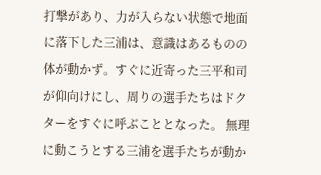打撃があり、力が入らない状態で地面に落下した三浦は、意識はあるものの体が動かず。すぐに近寄った三平和司が仰向けにし、周りの選手たちはドクターをすぐに呼ぶこととなった。 無理に動こうとする三浦を選手たちが動か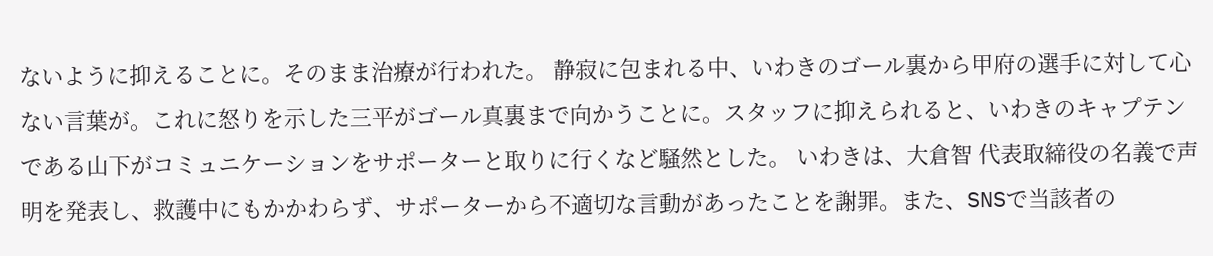ないように抑えることに。そのまま治療が行われた。 静寂に包まれる中、いわきのゴール裏から甲府の選手に対して心ない言葉が。これに怒りを示した三平がゴール真裏まで向かうことに。スタッフに抑えられると、いわきのキャプテンである山下がコミュニケーションをサポーターと取りに行くなど騒然とした。 いわきは、大倉智 代表取締役の名義で声明を発表し、救護中にもかかわらず、サポーターから不適切な言動があったことを謝罪。また、SNSで当該者の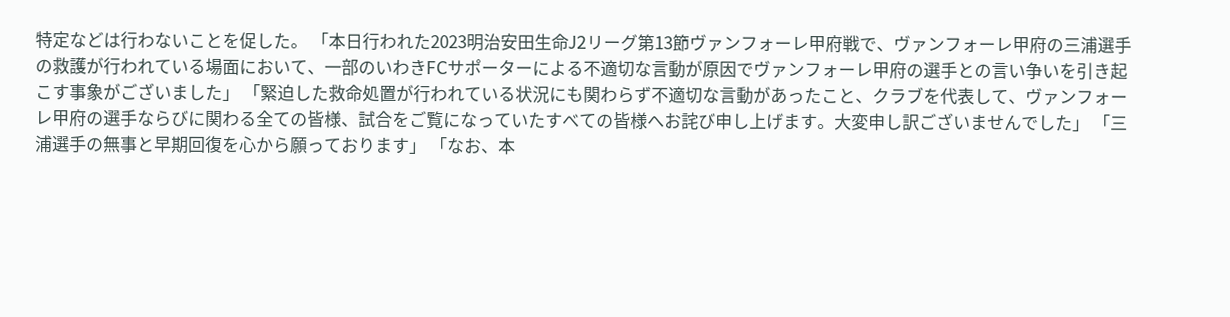特定などは行わないことを促した。 「本日行われた2023明治安田生命J2リーグ第13節ヴァンフォーレ甲府戦で、ヴァンフォーレ甲府の三浦選手の救護が行われている場面において、一部のいわきFCサポーターによる不適切な言動が原因でヴァンフォーレ甲府の選手との言い争いを引き起こす事象がございました」 「緊迫した救命処置が行われている状況にも関わらず不適切な言動があったこと、クラブを代表して、ヴァンフォーレ甲府の選手ならびに関わる全ての皆様、試合をご覧になっていたすべての皆様へお詫び申し上げます。大変申し訳ございませんでした」 「三浦選手の無事と早期回復を心から願っております」 「なお、本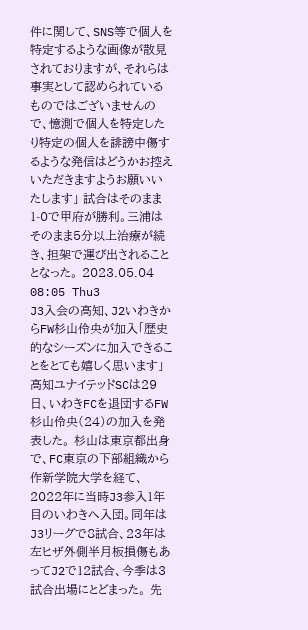件に関して、SNS等で個人を特定するような画像が散見されておりますが、それらは事実として認められているものではございませんので、憶測で個人を特定したり特定の個人を誹謗中傷するような発信はどうかお控えいただきますようお願いいたします」 試合はそのまま1-0で甲府が勝利。三浦はそのまま5分以上治療が続き、担架で運び出されることとなった。 2023.05.04 08:05 Thu3
J3入会の高知、J2いわきからFW杉山伶央が加入「歴史的なシーズンに加入できることをとても嬉しく思います」
高知ユナイテッドSCは29日、いわきFCを退団するFW杉山伶央(24)の加入を発表した。 杉山は東京都出身で、FC東京の下部組織から作新学院大学を経て、2022年に当時J3参入1年目のいわきへ入団。同年はJ3リーグで8試合、23年は左ヒザ外側半月板損傷もあってJ2で12試合、今季は3試合出場にとどまった。 先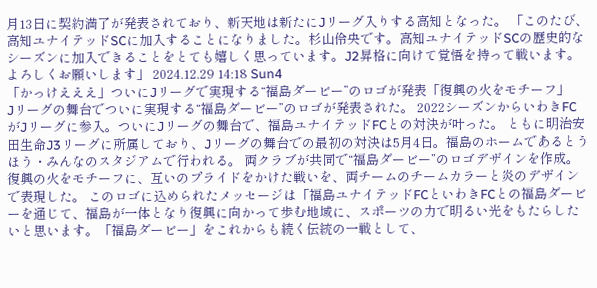月13日に契約満了が発表されており、新天地は新たにJリーグ入りする高知となった。 「このたび、高知ユナイテッドSCに加入することになりました。杉山伶央です。高知ユナイテッドSCの歴史的なシーズンに加入できることをとても嬉しく思っています。J2昇格に向けて覚悟を持って戦います。よろしくお願いします」 2024.12.29 14:18 Sun4
「かっけえええ」ついにJリーグで実現する“福島ダービー”のロゴが発表「復興の火をモチーフ」
Jリーグの舞台でついに実現する“福島ダービー”のロゴが発表された。 2022シーズンからいわきFCがJリーグに参入。ついにJリーグの舞台で、福島ユナイテッドFCとの対決が叶った。 ともに明治安田生命J3リーグに所属しており、Jリーグの舞台での最初の対決は5月4日。福島のホームであるとうほう・みんなのスタジアムで行われる。 両クラブが共同で“福島ダービー”のロゴデザインを作成。復興の火をモチーフに、互いのプライドをかけた戦いを、両チームのチームカラーと炎のデザインで表現した。 このロゴに込められたメッセージは「福島ユナイテッドFCといわきFCとの福島ダービーを通じて、福島が一体となり復興に向かって歩む地域に、スポーツの力で明るい光をもたらしたいと思います。「福島ダービー」をこれからも続く伝統の一戦として、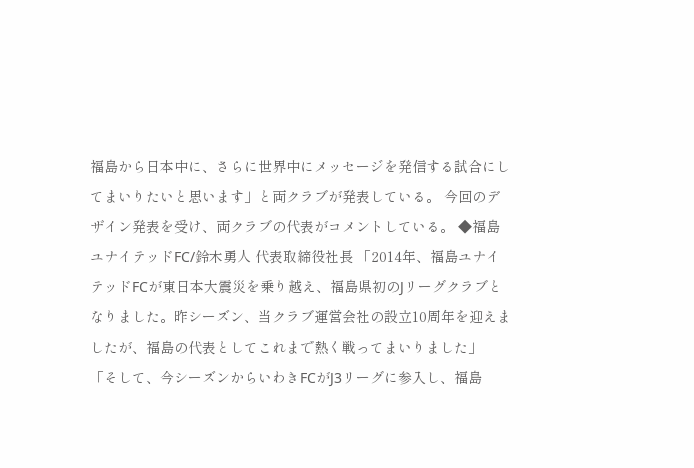福島から日本中に、さらに世界中にメッセージを発信する試合にしてまいりたいと思います」と両クラブが発表している。 今回のデザイン発表を受け、両クラブの代表がコメントしている。 ◆福島ユナイテッドFC/鈴木勇人 代表取締役社長 「2014年、福島ユナイテッドFCが東日本大震災を乗り越え、福島県初のJリーグクラブとなりました。昨シーズン、当クラブ運営会社の設立10周年を迎えましたが、福島の代表としてこれまで熱く戦ってまいりました」 「そして、今シーズンからいわきFCがJ3リーグに参入し、福島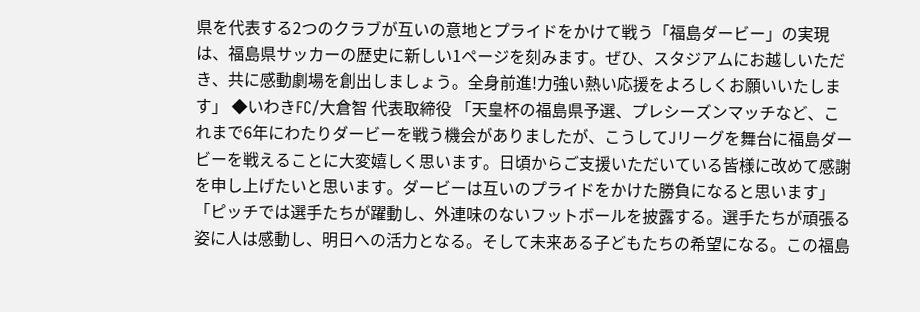県を代表する2つのクラブが互いの意地とプライドをかけて戦う「福島ダービー」の実現は、福島県サッカーの歴史に新しい1ページを刻みます。ぜひ、スタジアムにお越しいただき、共に感動劇場を創出しましょう。全身前進!力強い熱い応援をよろしくお願いいたします」 ◆いわきFC/大倉智 代表取締役 「天皇杯の福島県予選、プレシーズンマッチなど、これまで6年にわたりダービーを戦う機会がありましたが、こうしてJリーグを舞台に福島ダービーを戦えることに大変嬉しく思います。日頃からご支援いただいている皆様に改めて感謝を申し上げたいと思います。ダービーは互いのプライドをかけた勝負になると思います」 「ピッチでは選手たちが躍動し、外連味のないフットボールを披露する。選手たちが頑張る姿に人は感動し、明日への活力となる。そして未来ある子どもたちの希望になる。この福島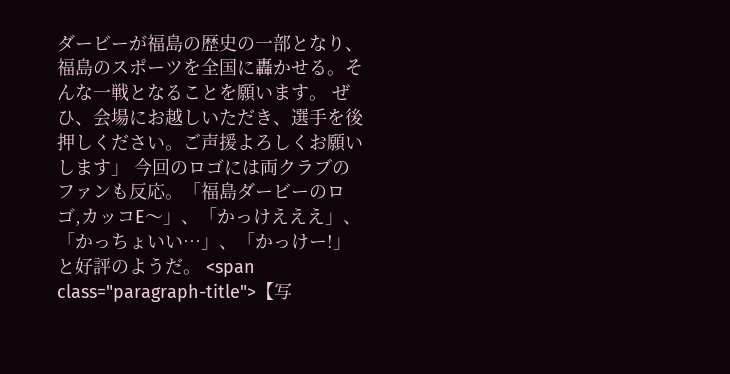ダービーが福島の歴史の一部となり、福島のスポーツを全国に轟かせる。そんな一戦となることを願います。 ぜひ、会場にお越しいただき、選手を後押しください。ご声援よろしくお願いします」 今回のロゴには両クラブのファンも反応。「福島ダービーのロゴ,カッコE〜」、「かっけえええ」、「かっちょいい…」、「かっけー!」と好評のようだ。 <span class="paragraph-title">【写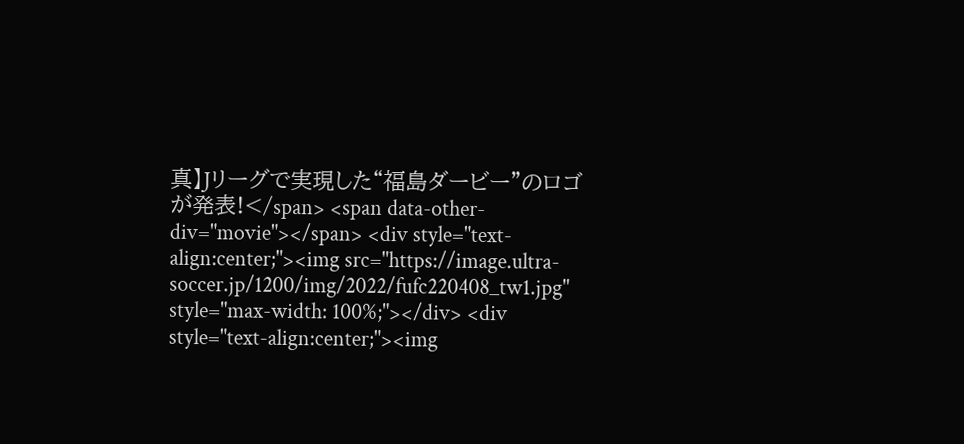真】Jリーグで実現した“福島ダービー”のロゴが発表!</span> <span data-other-div="movie"></span> <div style="text-align:center;"><img src="https://image.ultra-soccer.jp/1200/img/2022/fufc220408_tw1.jpg" style="max-width: 100%;"></div> <div style="text-align:center;"><img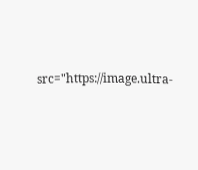src="https://image.ultra-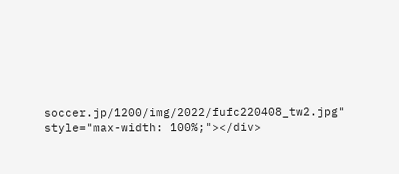soccer.jp/1200/img/2022/fufc220408_tw2.jpg" style="max-width: 100%;"></div>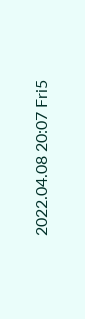2022.04.08 20:07 Fri5